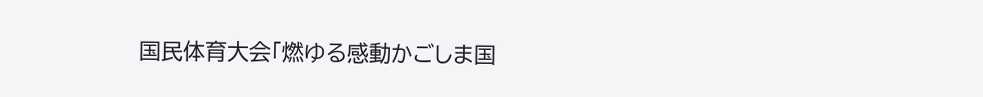国民体育大会「燃ゆる感動かごしま国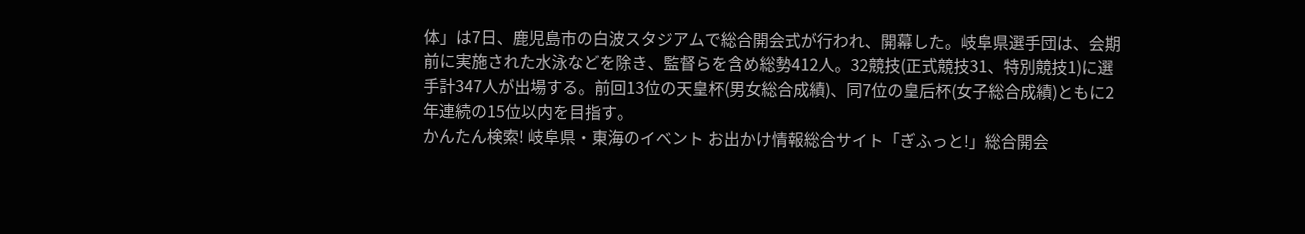体」は7日、鹿児島市の白波スタジアムで総合開会式が行われ、開幕した。岐阜県選手団は、会期前に実施された水泳などを除き、監督らを含め総勢412人。32競技(正式競技31、特別競技1)に選手計347人が出場する。前回13位の天皇杯(男女総合成績)、同7位の皇后杯(女子総合成績)ともに2年連続の15位以内を目指す。
かんたん検索! 岐阜県・東海のイベント お出かけ情報総合サイト「ぎふっと!」総合開会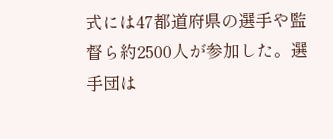式には47都道府県の選手や監督ら約2500人が参加した。選手団は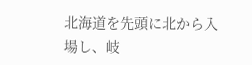北海道を先頭に北から入場し、岐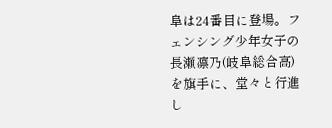阜は24番目に登場。フェンシング少年女子の長瀬凛乃(岐阜総合高)を旗手に、堂々と行進し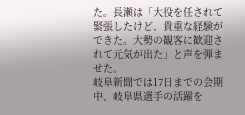た。長瀬は「大役を任されて緊張したけど、貴重な経験ができた。大勢の観客に歓迎されて元気が出た」と声を弾ませた。
岐阜新聞では17日までの会期中、岐阜県選手の活躍を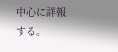中心に詳報する。